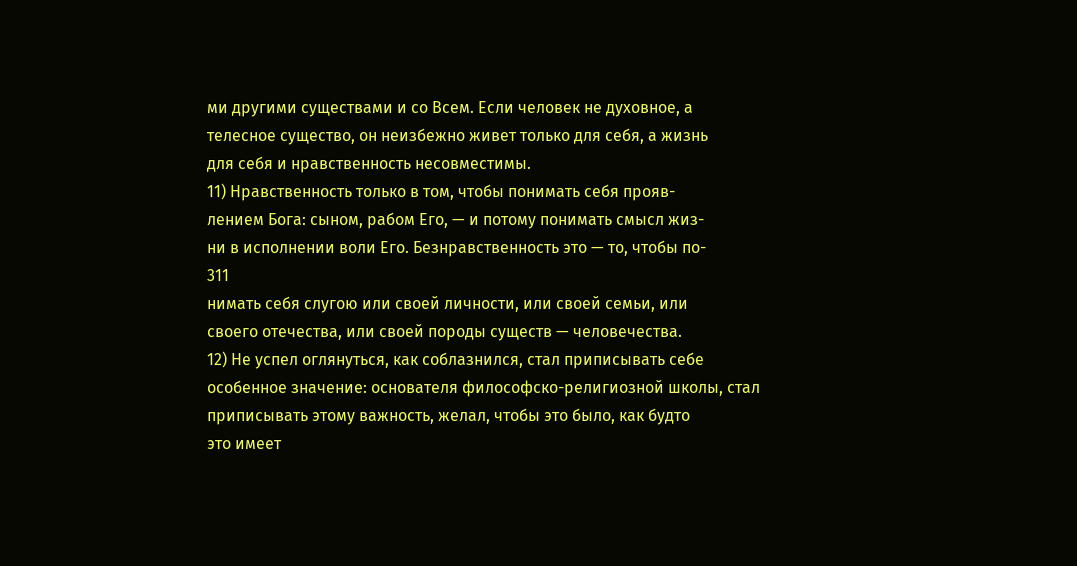ми другими существами и со Всем. Если человек не духовное, а
телесное существо, он неизбежно живет только для себя, а жизнь
для себя и нравственность несовместимы.
11) Нравственность только в том, чтобы понимать себя прояв-
лением Бога: сыном, рабом Его, — и потому понимать смысл жиз-
ни в исполнении воли Его. Безнравственность это — то, чтобы по-
311
нимать себя слугою или своей личности, или своей семьи, или
своего отечества, или своей породы существ — человечества.
12) Не успел оглянуться, как соблазнился, стал приписывать себе
особенное значение: основателя философско-религиозной школы, стал приписывать этому важность, желал, чтобы это было, как будто
это имеет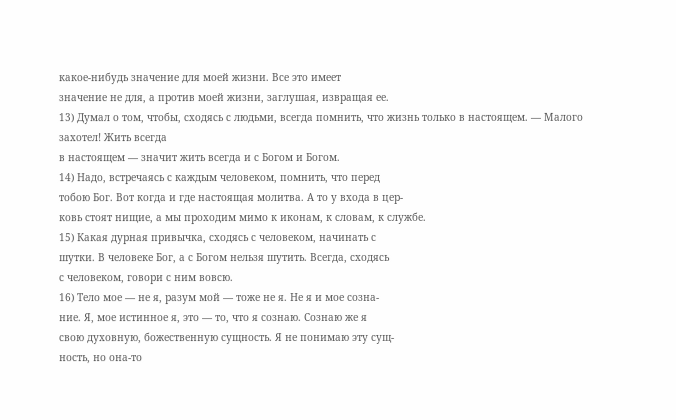какое-нибудь значение для моей жизни. Все это имеет
значение не для, а против моей жизни, заглушая, извращая ее.
13) Думал о том, чтобы, сходясь с людьми, всегда помнить, что жизнь только в настоящем. — Малого захотел! Жить всегда
в настоящем — значит жить всегда и с Богом и Богом.
14) Надо, встречаясь с каждым человеком, помнить, что перед
тобою Бог. Вот когда и где настоящая молитва. А то у входа в цер-
ковь стоят нищие, а мы проходим мимо к иконам, к словам, к службе.
15) Какая дурная привычка, сходясь с человеком, начинать с
шутки. В человеке Бог, а с Богом нельзя шутить. Всегда, сходясь
с человеком, говори с ним вовсю.
16) Тело мое — не я, разум мой — тоже не я. Не я и мое созна-
ние. Я, мое истинное я, это — то, что я сознаю. Сознаю же я
свою духовную, божественную сущность. Я не понимаю эту сущ-
ность, но она-то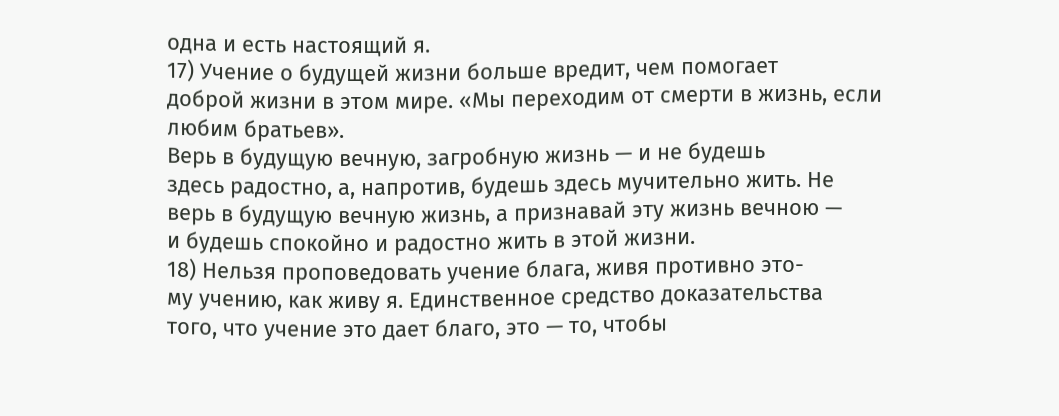одна и есть настоящий я.
17) Учение о будущей жизни больше вредит, чем помогает
доброй жизни в этом мире. «Мы переходим от смерти в жизнь, если любим братьев».
Верь в будущую вечную, загробную жизнь — и не будешь
здесь радостно, а, напротив, будешь здесь мучительно жить. Не
верь в будущую вечную жизнь, а признавай эту жизнь вечною —
и будешь спокойно и радостно жить в этой жизни.
18) Нельзя проповедовать учение блага, живя противно это-
му учению, как живу я. Единственное средство доказательства
того, что учение это дает благо, это — то, чтобы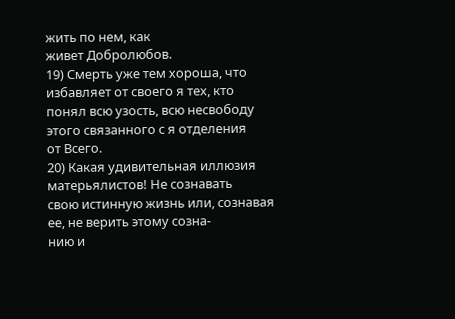жить по нем, как
живет Добролюбов.
19) Смерть уже тем хороша, что избавляет от своего я тех, кто
понял всю узость, всю несвободу этого связанного с я отделения
от Всего.
20) Какая удивительная иллюзия матерьялистов! Не сознавать
свою истинную жизнь или, сознавая ее, не верить этому созна-
нию и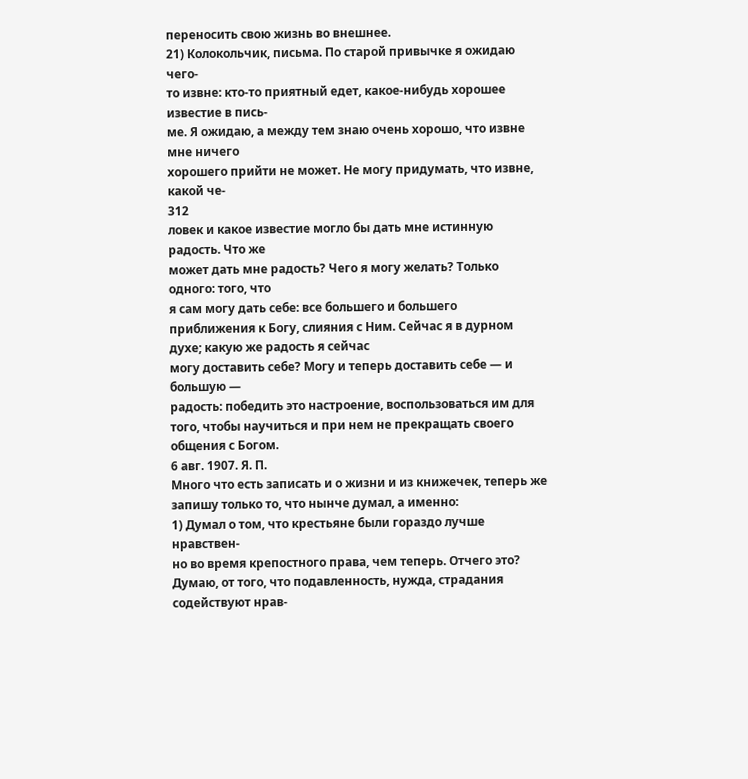переносить свою жизнь во внешнее.
21) Колокольчик, письма. По старой привычке я ожидаю чего-
то извне: кто-то приятный едет, какое-нибудь хорошее известие в пись-
ме. Я ожидаю, а между тем знаю очень хорошо, что извне мне ничего
хорошего прийти не может. Не могу придумать, что извне, какой че-
312
ловек и какое известие могло бы дать мне истинную радость. Что же
может дать мне радость? Чего я могу желать? Только одного: того, что
я сам могу дать себе: все большего и большего приближения к Богу, слияния с Ним. Сейчас я в дурном духе; какую же радость я сейчас
могу доставить себе? Могу и теперь доставить себе — и большую —
радость: победить это настроение, воспользоваться им для того, чтобы научиться и при нем не прекращать своего общения с Богом.
6 авг. 1907. Я. П.
Много что есть записать и о жизни и из книжечек, теперь же
запишу только то, что нынче думал, а именно:
1) Думал о том, что крестьяне были гораздо лучше нравствен-
но во время крепостного права, чем теперь. Отчего это? Думаю, от того, что подавленность, нужда, страдания содействуют нрав-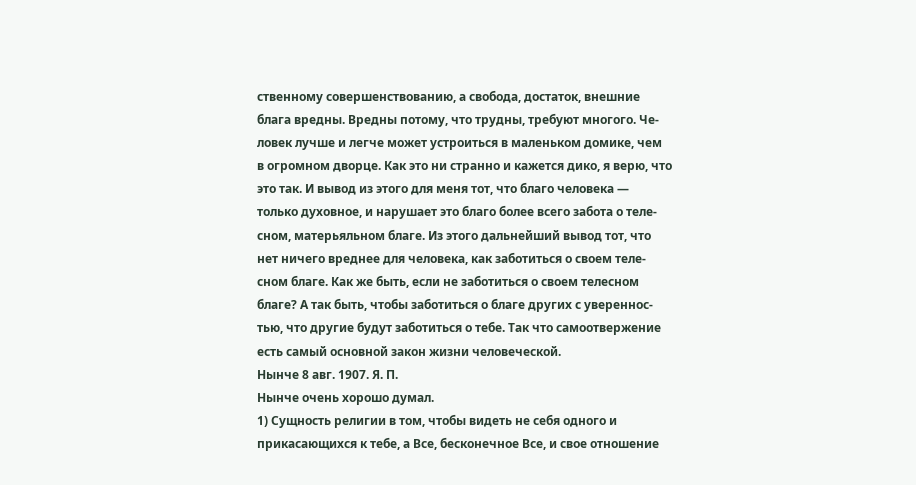ственному совершенствованию, а свобода, достаток, внешние
блага вредны. Вредны потому, что трудны, требуют многого. Че-
ловек лучше и легче может устроиться в маленьком домике, чем
в огромном дворце. Как это ни странно и кажется дико, я верю, что это так. И вывод из этого для меня тот, что благо человека —
только духовное, и нарушает это благо более всего забота о теле-
сном, матерьяльном благе. Из этого дальнейший вывод тот, что
нет ничего вреднее для человека, как заботиться о своем теле-
сном благе. Как же быть, если не заботиться о своем телесном
благе? А так быть, чтобы заботиться о благе других с увереннос-
тью, что другие будут заботиться о тебе. Так что самоотвержение
есть самый основной закон жизни человеческой.
Нынче 8 авг. 1907. Я. П.
Нынче очень хорошо думал.
1) Сущность религии в том, чтобы видеть не себя одного и
прикасающихся к тебе, а Все, бесконечное Все, и свое отношение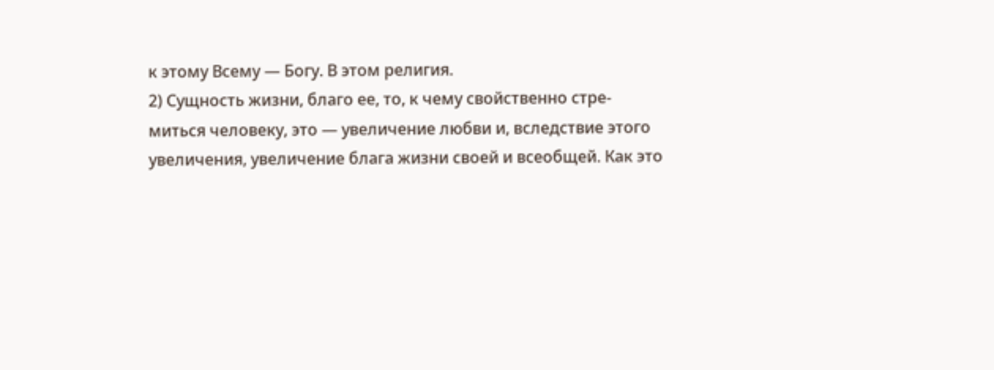к этому Всему — Богу. В этом религия.
2) Сущность жизни, благо ее, то, к чему свойственно стре-
миться человеку, это — увеличение любви и, вследствие этого
увеличения, увеличение блага жизни своей и всеобщей. Как это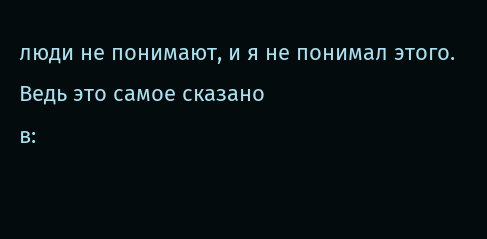люди не понимают, и я не понимал этого. Ведь это самое сказано
в: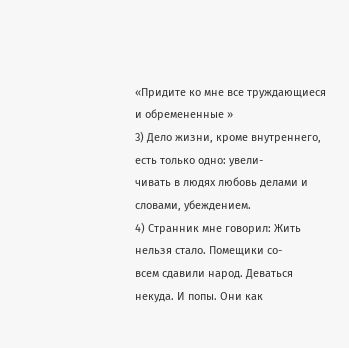«Придите ко мне все труждающиеся и обремененные »
3) Дело жизни, кроме внутреннего, есть только одно: увели-
чивать в людях любовь делами и словами, убеждением.
4) Странник мне говорил: Жить нельзя стало. Помещики со-
всем сдавили народ. Деваться некуда. И попы. Они как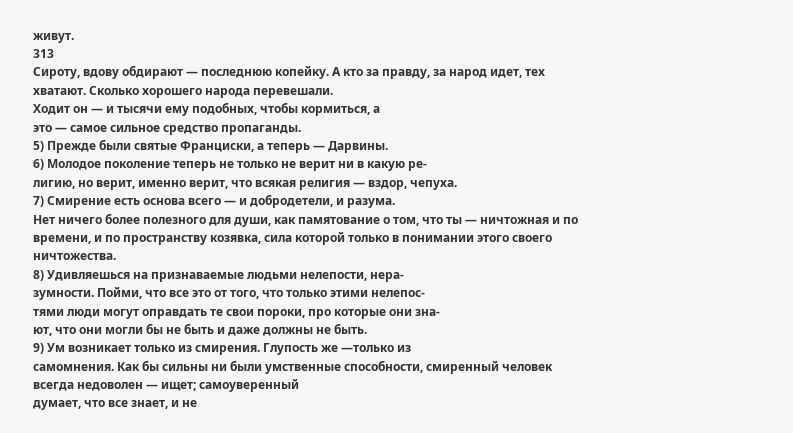живут.
313
Сироту, вдову обдирают — последнюю копейку. А кто за правду, за народ идет, тех хватают. Сколько хорошего народа перевешали.
Ходит он — и тысячи ему подобных, чтобы кормиться, а
это — самое сильное средство пропаганды.
5) Прежде были святые Франциски, а теперь — Дарвины.
6) Молодое поколение теперь не только не верит ни в какую ре-
лигию, но верит, именно верит, что всякая религия — вздор, чепуха.
7) Смирение есть основа всего — и добродетели, и разума.
Нет ничего более полезного для души, как памятование о том, что ты — ничтожная и по времени, и по пространству козявка, сила которой только в понимании этого своего ничтожества.
8) Удивляешься на признаваемые людьми нелепости, нера-
зумности. Пойми, что все это от того, что только этими нелепос-
тями люди могут оправдать те свои пороки, про которые они зна-
ют, что они могли бы не быть и даже должны не быть.
9) Ум возникает только из смирения. Глупость же —только из
самомнения. Как бы сильны ни были умственные способности, смиренный человек всегда недоволен — ищет; самоуверенный
думает, что все знает, и не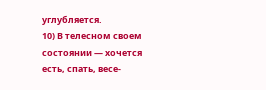углубляется.
10) В телесном своем состоянии — хочется есть, спать, весе-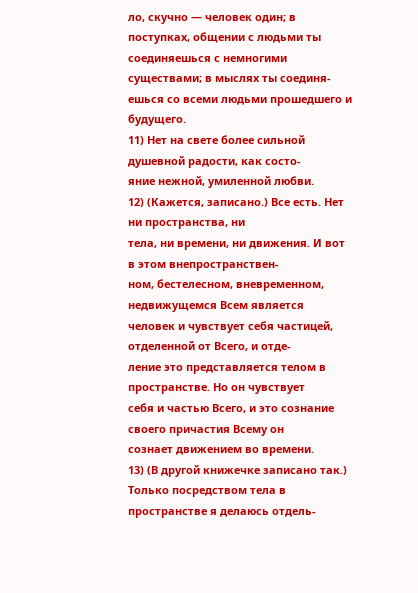ло, скучно — человек один; в поступках, общении с людьми ты
соединяешься с немногими существами; в мыслях ты соединя-
ешься со всеми людьми прошедшего и будущего.
11) Нет на свете более сильной душевной радости, как состо-
яние нежной, умиленной любви.
12) (Кажется, записано.) Все есть. Нет ни пространства, ни
тела, ни времени, ни движения. И вот в этом внепространствен-
ном, бестелесном, вневременном, недвижущемся Всем является
человек и чувствует себя частицей, отделенной от Всего, и отде-
ление это представляется телом в пространстве. Но он чувствует
себя и частью Всего, и это сознание своего причастия Всему он
сознает движением во времени.
13) (В другой книжечке записано так.)
Только посредством тела в пространстве я делаюсь отдель-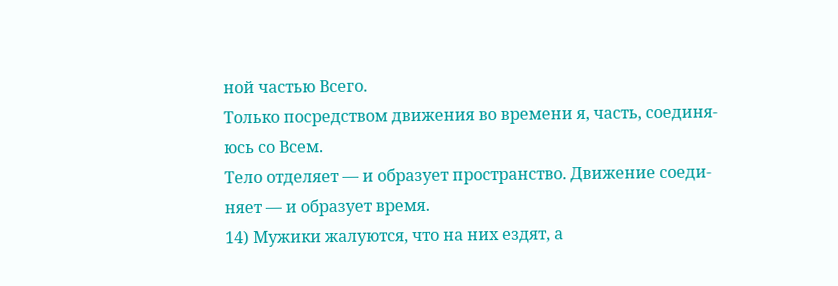ной частью Всего.
Только посредством движения во времени я, часть, соединя-
юсь со Всем.
Тело отделяет — и образует пространство. Движение соеди-
няет — и образует время.
14) Мужики жалуются, что на них ездят, а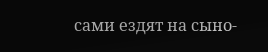сами ездят на сыно-